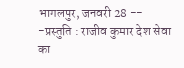भागलपुर, जनवरी 28 -- -प्रस्तुति : राजीव कुमार देश सेवा का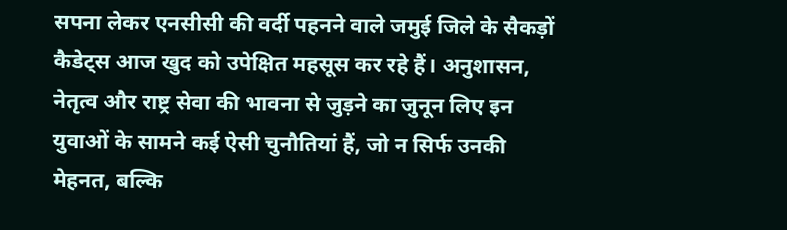सपना लेकर एनसीसी की वर्दी पहनने वाले जमुई जिले के सैकड़ों कैडेट्स आज खुद को उपेक्षित महसूस कर रहे हैं। अनुशासन, नेतृत्व और राष्ट्र सेवा की भावना से जुड़ने का जुनून लिए इन युवाओं के सामने कई ऐसी चुनौतियां हैं, जो न सिर्फ उनकी मेहनत, बल्कि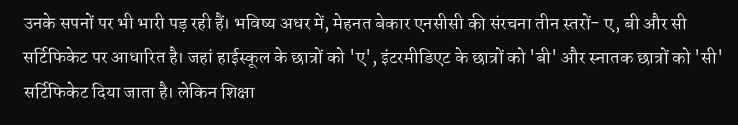उनके सपनों पर भी भारी पड़ रही हैं। भविष्य अधर में, मेहनत बेकार एनसीसी की संरचना तीन स्तरों- ए, बी और सी सर्टिफिकेट पर आधारित है। जहां हाईस्कूल के छात्रों को 'ए', इंटरमीडिएट के छात्रों को 'बी' और स्नातक छात्रों को 'सी' सर्टिफिकेट दिया जाता है। लेकिन शिक्षा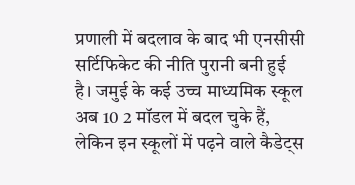प्रणाली में बदलाव के बाद भी एनसीसी सर्टिफिकेट की नीति पुरानी बनी हुई है। जमुई के कई उच्च माध्यमिक स्कूल अब 10 2 मॉडल में बदल चुके हैं, लेकिन इन स्कूलों में पढ़ने वाले कैडेट्स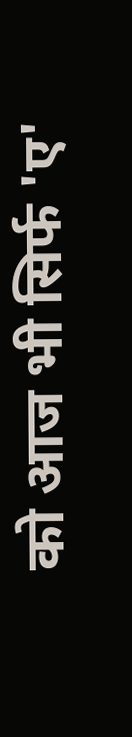को आज भी सिर्फ 'ए'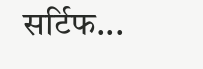सर्टिफ...